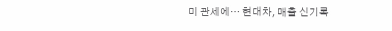미 관세에… 현대차, 매출 신기록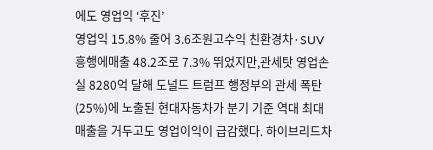에도 영업익 ‘후진’
영업익 15.8% 줄어 3.6조원고수익 친환경차·SUV 흥행에매출 48.2조로 7.3% 뛰었지만,관세탓 영업손실 8280억 달해 도널드 트럼프 행정부의 관세 폭탄(25%)에 노출된 현대자동차가 분기 기준 역대 최대 매출을 거두고도 영업이익이 급감했다. 하이브리드차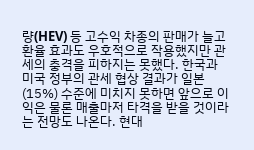량(HEV) 등 고수익 차종의 판매가 늘고 환율 효과도 우호적으로 작용했지만 관세의 충격을 피하지는 못했다. 한국과 미국 정부의 관세 협상 결과가 일본(15%) 수준에 미치지 못하면 앞으로 이익은 물론 매출마저 타격을 받을 것이라는 전망도 나온다. 현대